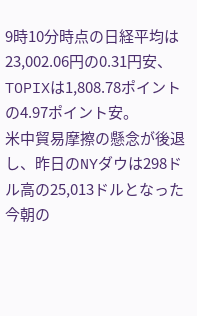9時10分時点の日経平均は23,002.06円の0.31円安、TOPIXは1,808.78ポイントの4.97ポイント安。
米中貿易摩擦の懸念が後退し、昨日のNYダウは298ドル高の25,013ドルとなった
今朝の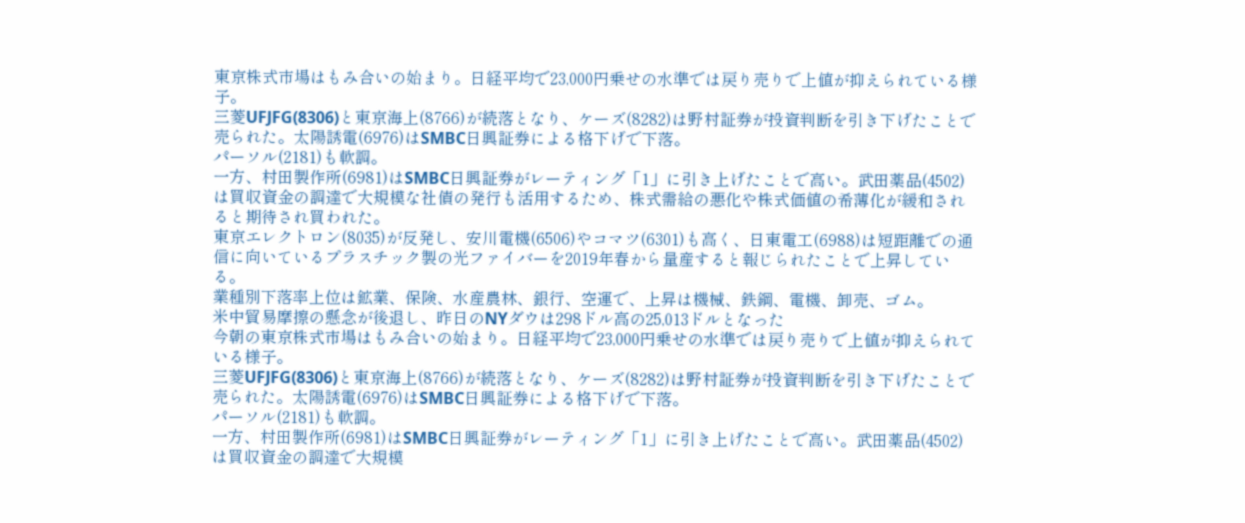東京株式市場はもみ合いの始まり。日経平均で23,000円乗せの水準では戻り売りで上値が抑えられている様子。
三菱UFJFG(8306)と東京海上(8766)が続落となり、ケーズ(8282)は野村証券が投資判断を引き下げたことで売られた。太陽誘電(6976)はSMBC日興証券による格下げで下落。
パーソル(2181)も軟調。
一方、村田製作所(6981)はSMBC日興証券がレーティング「1」に引き上げたことで高い。武田薬品(4502)は買収資金の調達で大規模な社債の発行も活用するため、株式需給の悪化や株式価値の希薄化が緩和されると期待され買われた。
東京エレクトロン(8035)が反発し、安川電機(6506)やコマツ(6301)も高く、日東電工(6988)は短距離での通信に向いているプラスチック製の光ファイバーを2019年春から量産すると報じられたことで上昇している。
業種別下落率上位は鉱業、保険、水産農林、銀行、空運で、上昇は機械、鉄鋼、電機、卸売、ゴム。
米中貿易摩擦の懸念が後退し、昨日のNYダウは298ドル高の25,013ドルとなった
今朝の東京株式市場はもみ合いの始まり。日経平均で23,000円乗せの水準では戻り売りで上値が抑えられている様子。
三菱UFJFG(8306)と東京海上(8766)が続落となり、ケーズ(8282)は野村証券が投資判断を引き下げたことで売られた。太陽誘電(6976)はSMBC日興証券による格下げで下落。
パーソル(2181)も軟調。
一方、村田製作所(6981)はSMBC日興証券がレーティング「1」に引き上げたことで高い。武田薬品(4502)は買収資金の調達で大規模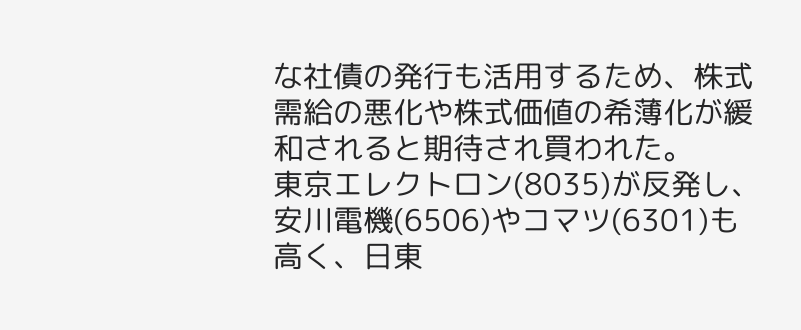な社債の発行も活用するため、株式需給の悪化や株式価値の希薄化が緩和されると期待され買われた。
東京エレクトロン(8035)が反発し、安川電機(6506)やコマツ(6301)も高く、日東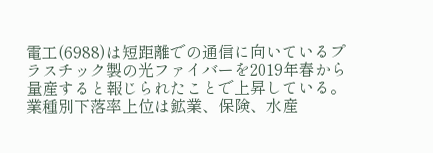電工(6988)は短距離での通信に向いているプラスチック製の光ファイバーを2019年春から量産すると報じられたことで上昇している。
業種別下落率上位は鉱業、保険、水産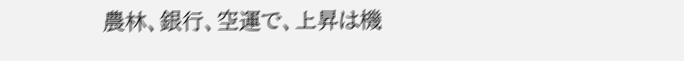農林、銀行、空運で、上昇は機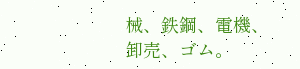械、鉄鋼、電機、卸売、ゴム。